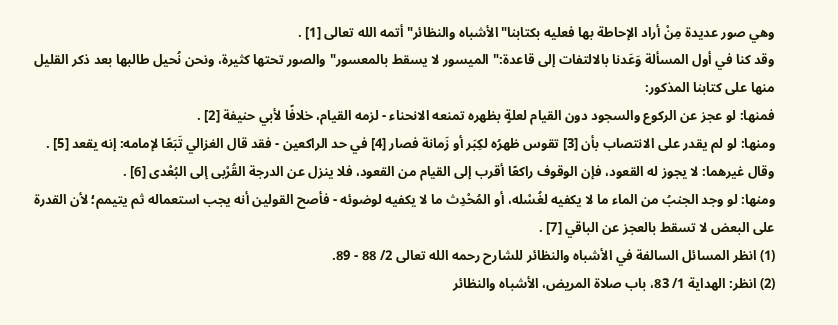وهي صور عديدة مِنْ أراد الإحاطة بها فعليه بكتابنا"الأشباه والنظائر"أتمه الله تعالى [1] .
وقد كنا في أول المسألة وَعَدنا بالالتفات إلى قاعدة:"الميسور لا يسقط بالمعسور"والصور تحتها كثيرة، ونحن نُحيل طالبها بعد ذكر القليل منها على كتابنا المذكور:
فمنها: لو عجز عن الركوع والسجود دون القيام لعلةٍ بظهره تمنعه الانحناء - لزمه القيام، خلافًا لأبي حنيفة [2] .
ومنها: لو لم يقدر على الانتصاب بأن [3] تقوس ظهرُه لكِبَر أو زَمانة فصار [4] في حد الراكعين - فقد قال الغزالي تَبَعًا لإمامه: إنه يقعد [5] . وقال غيرهما: لا يجوز له القعود، فإن الوقوف راكعًا أقرب إلى القيام من القعود، فلا ينزل عن الدرجة القُرْبى إلى البُعْدى [6] .
ومنها: لو وجد الجنبُ من الماء ما لا يكفيه لغُسْله، أو المُحْدِث ما لا يكفيه لوضوئه - فأصح القولين أنه يجب استعماله ثم يتيمم؛ لأن القدرة على البعض لا تسقط بالعجز عن الباقي [7] .
(1) انظر المسائل السالفة في الأشباه والنظائر للشارح رحمه الله تعالى 2/ 88 - 89.
(2) انظر: الهداية 1/ 83، باب صلاة المريض، الأشباه والنظائر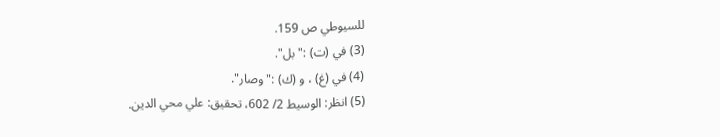للسيوطي ص 159.
(3) في (ت) :"بل".
(4) في (غ) ، و (ك) :"وصار".
(5) انظر: الوسيط 2/ 602، تحقيق: علي محي الدين.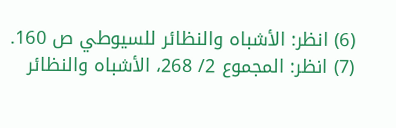(6) انظر: الأشباه والنظائر للسيوطي ص 160.
(7) انظر: المجموع 2/ 268، الأشباه والنظائر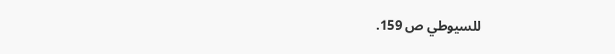للسيوطي ص 159.